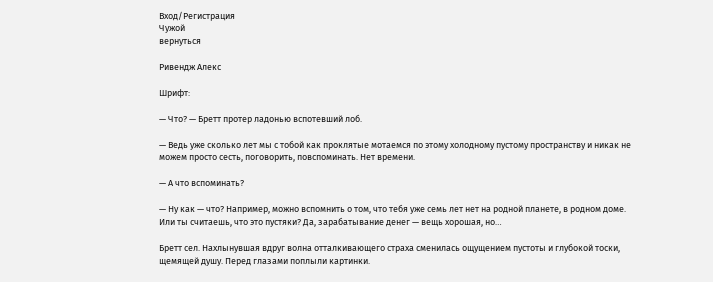Вход/Регистрация
Чужой
вернуться

Ривендж Алекс

Шрифт:

— Что? — Бретт протер ладонью вспотевший лоб.

— Ведь уже сколько лет мы с тобой как проклятые мотаемся по этому холодному пустому пространству и никак не можем просто сесть, поговорить, повспоминать. Нет времени.

— А что вспоминать?

— Ну как — что? Например, можно вспомнить о том, что тебя уже семь лет нет на родной планете, в родном доме. Или ты считаешь, что это пустяки? Да, зарабатывание денег — вещь хорошая, но…

Бретт сел. Нахлынувшая вдруг волна отталкивающего страха сменилась ощущением пустоты и глубокой тоски, щемящей душу. Перед глазами поплыли картинки.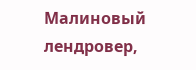Малиновый лендровер,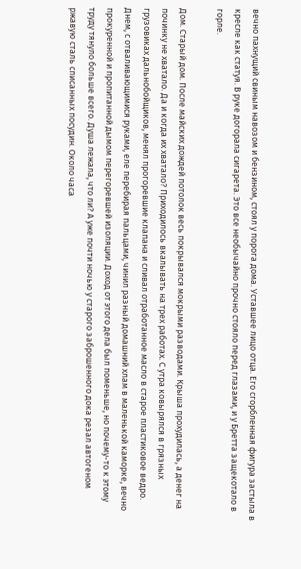вечно пахнущий свиным навозом и бензином, стоял у порога дома. Уставшее лицо отца. Его сгорбленная фигура застыла в кресле как статуя. В руке догорала сигарета. Это все необычайно прочно стояло перед глазами, и у Бретта защекотало в горле.

Дом. Старый дом. После майских дождей потолок весь покрывался мокрыми разводами. Крыша прохудилась, а денег на починку не хватало. Да и когда их хватало? Приходилось вкалывать на трех работах. С утра ковырялся в грязных грузовиках дальнобойщиков, менял прогоревшие клапана и сливал отработанное масло в старое пластиковое ведро. Днем, с отваливающимися руками, еле перебирая пальцами, чинил разный домашний хлам в маленькой каморке, вечно прокуренной и пропитанной дымом перегоревшей изоляции. Доход от этого дела был поменьше, но почему-то к этому труду тянуло больше всего. Душа лежала, что ли? А уже почти ночью у старого заброшенного дока резал автогеном ржавую сталь списанных посудин. Около часа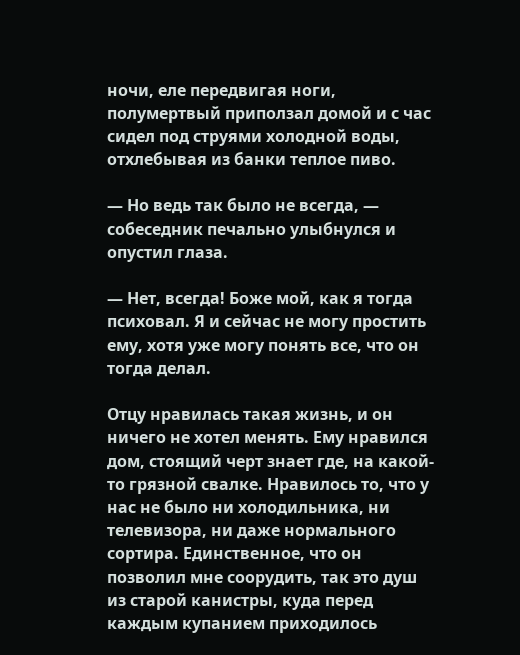ночи, еле передвигая ноги, полумертвый приползал домой и с час сидел под струями холодной воды, отхлебывая из банки теплое пиво.

— Но ведь так было не всегда, — собеседник печально улыбнулся и опустил глаза.

— Нет, всегда! Боже мой, как я тогда психовал. Я и сейчас не могу простить ему, хотя уже могу понять все, что он тогда делал.

Отцу нравилась такая жизнь, и он ничего не хотел менять. Ему нравился дом, стоящий черт знает где, на какой-то грязной свалке. Нравилось то, что у нас не было ни холодильника, ни телевизора, ни даже нормального сортира. Единственное, что он позволил мне соорудить, так это душ из старой канистры, куда перед каждым купанием приходилось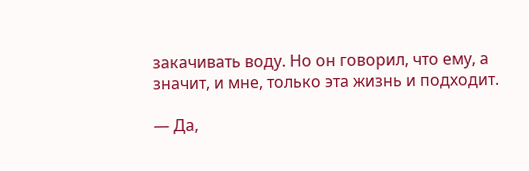закачивать воду. Но он говорил, что ему, а значит, и мне, только эта жизнь и подходит.

— Да,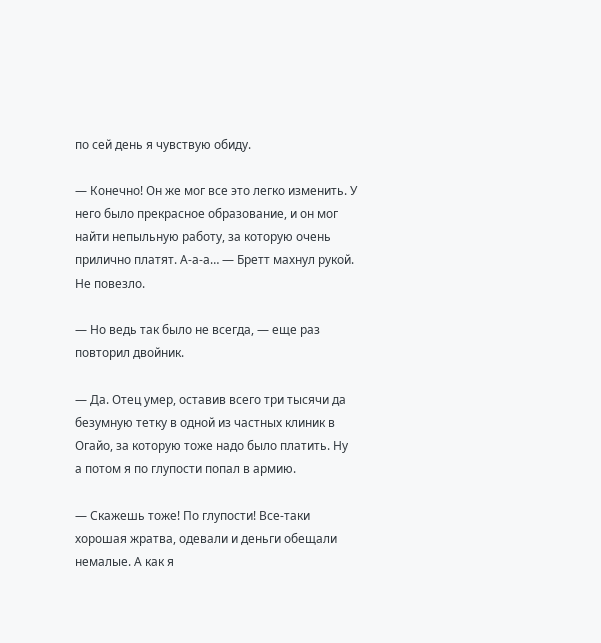по сей день я чувствую обиду.

— Конечно! Он же мог все это легко изменить. У него было прекрасное образование, и он мог найти непыльную работу, за которую очень прилично платят. А-а-а… — Бретт махнул рукой. Не повезло.

— Но ведь так было не всегда, — еще раз повторил двойник.

— Да. Отец умер, оставив всего три тысячи да безумную тетку в одной из частных клиник в Огайо, за которую тоже надо было платить. Ну а потом я по глупости попал в армию.

— Скажешь тоже! По глупости! Все-таки хорошая жратва, одевали и деньги обещали немалые. А как я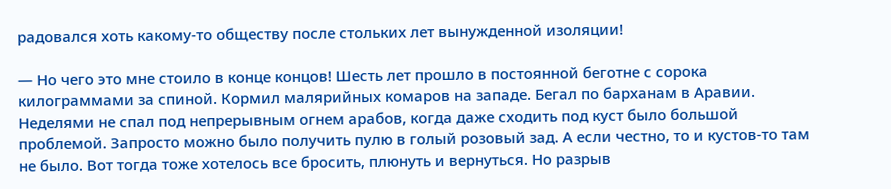радовался хоть какому-то обществу после стольких лет вынужденной изоляции!

— Но чего это мне стоило в конце концов! Шесть лет прошло в постоянной беготне с сорока килограммами за спиной. Кормил малярийных комаров на западе. Бегал по барханам в Аравии. Неделями не спал под непрерывным огнем арабов, когда даже сходить под куст было большой проблемой. Запросто можно было получить пулю в голый розовый зад. А если честно, то и кустов-то там не было. Вот тогда тоже хотелось все бросить, плюнуть и вернуться. Но разрыв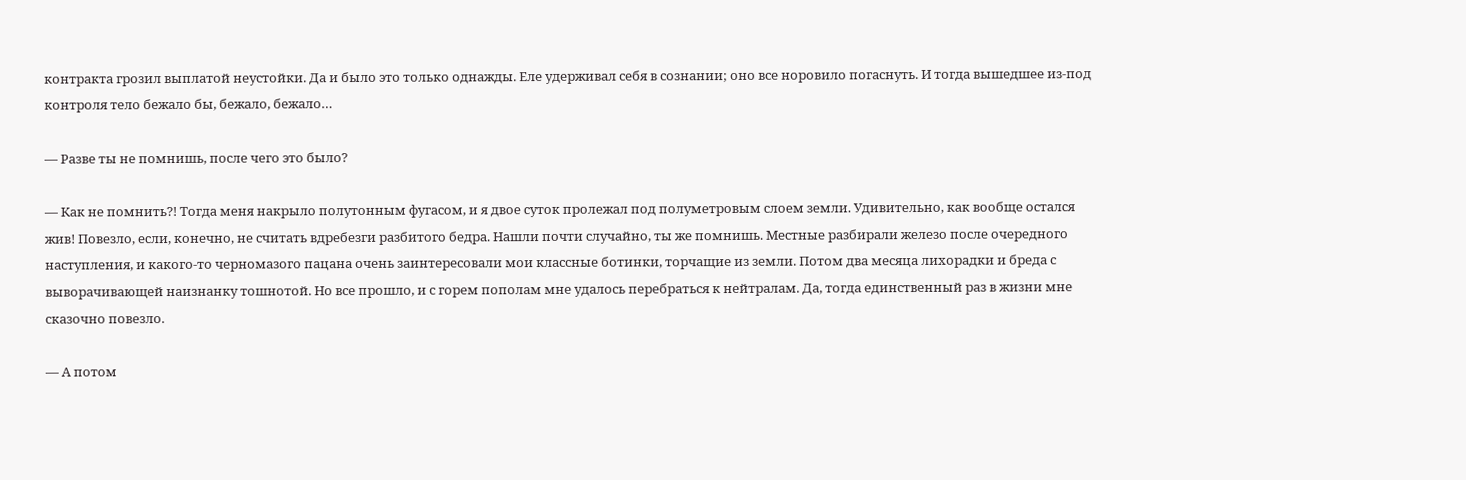контракта грозил выплатой неустойки. Да и было это только однажды. Еле удерживал себя в сознании; оно все норовило погаснуть. И тогда вышедшее из-под контроля тело бежало бы, бежало, бежало…

— Разве ты не помнишь, после чего это было?

— Как не помнить?! Тогда меня накрыло полутонным фугасом, и я двое суток пролежал под полуметровым слоем земли. Удивительно, как вообще остался жив! Повезло, если, конечно, не считать вдребезги разбитого бедра. Нашли почти случайно, ты же помнишь. Местные разбирали железо после очередного наступления, и какого-то черномазого пацана очень заинтересовали мои классные ботинки, торчащие из земли. Потом два месяца лихорадки и бреда с выворачивающей наизнанку тошнотой. Но все прошло, и с горем пополам мне удалось перебраться к нейтралам. Да, тогда единственный раз в жизни мне сказочно повезло.

— А потом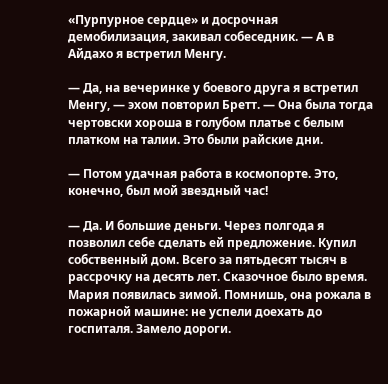«Пурпурное сердце» и досрочная демобилизация, закивал собеседник. — А в Айдахо я встретил Менгу.

— Да, на вечеринке у боевого друга я встретил Менгу, — эхом повторил Бретт. — Она была тогда чертовски хороша в голубом платье с белым платком на талии. Это были райские дни.

— Потом удачная работа в космопорте. Это, конечно, был мой звездный час!

— Да. И большие деньги. Через полгода я позволил себе сделать ей предложение. Купил собственный дом. Всего за пятьдесят тысяч в рассрочку на десять лет. Сказочное было время. Мария появилась зимой. Помнишь, она рожала в пожарной машине: не успели доехать до госпиталя. Замело дороги.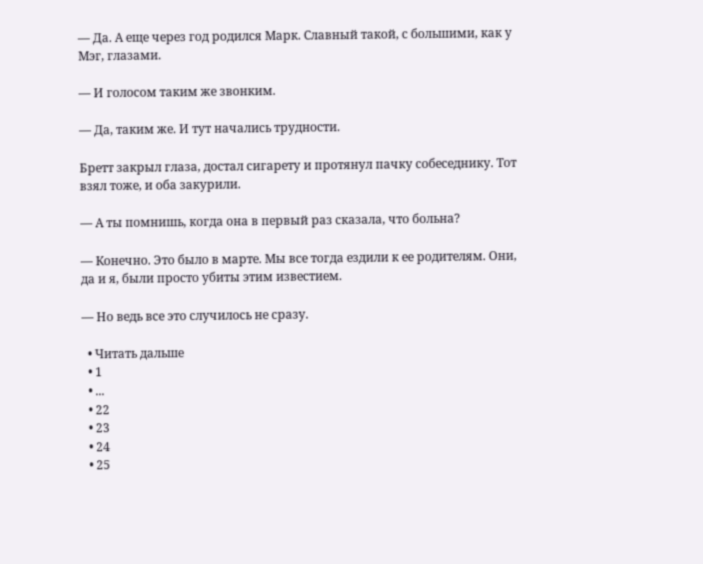— Да. А еще через год родился Марк. Славный такой, с большими, как у Мэг, глазами.

— И голосом таким же звонким.

— Да, таким же. И тут начались трудности.

Бретт закрыл глаза, достал сигарету и протянул пачку собеседнику. Тот взял тоже, и оба закурили.

— А ты помнишь, когда она в первый раз сказала, что больна?

— Конечно. Это было в марте. Мы все тогда ездили к ее родителям. Они, да и я, были просто убиты этим известием.

— Но ведь все это случилось не сразу.

  • Читать дальше
  • 1
  • ...
  • 22
  • 23
  • 24
  • 25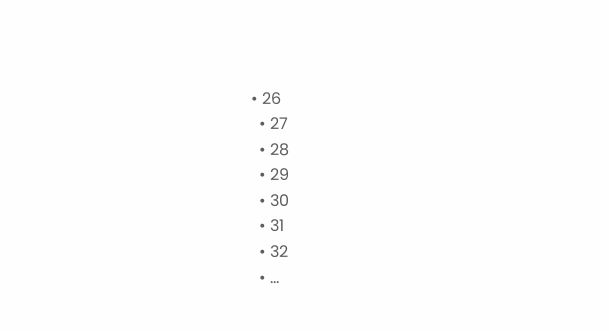• 26
  • 27
  • 28
  • 29
  • 30
  • 31
  • 32
  • ...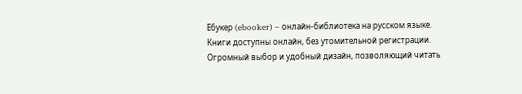Ебукер (ebooker) – онлайн-библиотека на русском языке. Книги доступны онлайн, без утомительной регистрации. Огромный выбор и удобный дизайн, позволяющий читать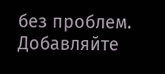без проблем. Добавляйте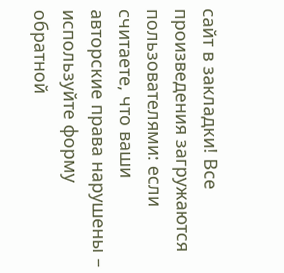сайт в закладки! Все произведения загружаются пользователями: если считаете, что ваши авторские права нарушены – используйте форму обратной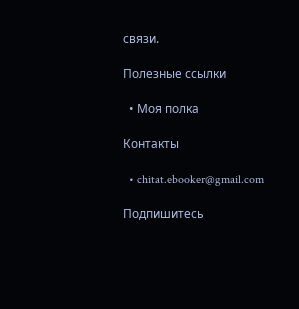связи.

Полезные ссылки

  • Моя полка

Контакты

  • chitat.ebooker@gmail.com

Подпишитесь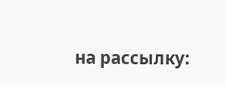на рассылку: